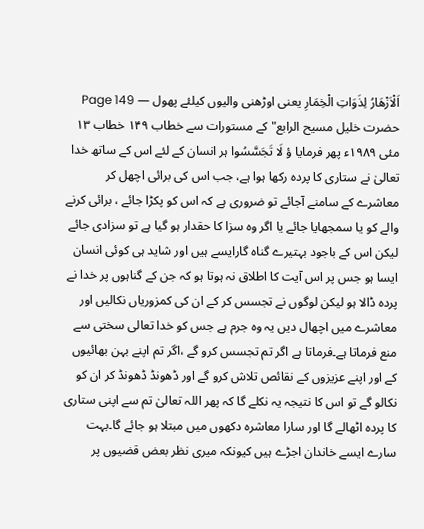اَلْاَزْھَارُ لِذَوَاتِ الْخِمَارِ یعنی اوڑھنی والیوں کیلئے پھول — Page 149
حضرت خلیل مسیح الرابع" کے مستورات سے خطاب ۱۴۹ خطاب ۱۳ مئی ۱۹۸۹ء پھر فرمایا ؤ لَا تَجَسَّسُوا ہر انسان کے لئے اس کے ساتھ خدا تعالیٰ نے ستاری کا پردہ رکھا ہوا ہے، جب اس کی برائی اچھل کر معاشرے کے سامنے آجائے تو ضروری ہے کہ اس کو پکڑا جائے ، برائی کرنے والے کو یا سمجھایا جائے یا اگر وہ سزا کا حقدار ہو گیا ہے تو سزادی جائے لیکن اس کے باجود بہتیرے گناہ گارایسے ہیں اور شاید ہی کوئی انسان ایسا ہو جس پر اس آیت کا اطلاق نہ ہوتا ہو کہ جن کے گناہوں پر خدا نے پردہ ڈالا ہو لیکن لوگوں نے تجسس کر کے ان کی کمزوریاں نکالیں اور معاشرے میں اچھال دیں یہ وہ جرم ہے جس کو خدا تعالی سختی سے منع فرماتا ہے۔فرماتا ہے اگر تم تجسس کرو گے ،اگر تم اپنے بہن بھائیوں کے اور اپنے عزیزوں کے نقائص تلاش کرو گے اور ڈھونڈ ڈھونڈ کر ان کو نکالو گے تو اس کا نتیجہ یہ نکلے گا کہ پھر اللہ تعالیٰ تم سے اپنی ستاری کا پردہ اٹھالے گا اور سارا معاشرہ دکھوں میں مبتلا ہو جائے گا۔بہت سارے ایسے خاندان اجڑے ہیں کیونکہ میری نظر بعض قضیوں پر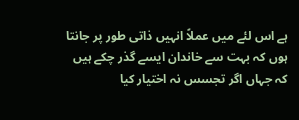ہے اس لئے میں عملاً انہیں ذاتی طور پر جانتا ہوں کہ بہت سے خاندان ایسے گذر چکے ہیں کہ جہاں اگر تجسس نہ اختیار کیا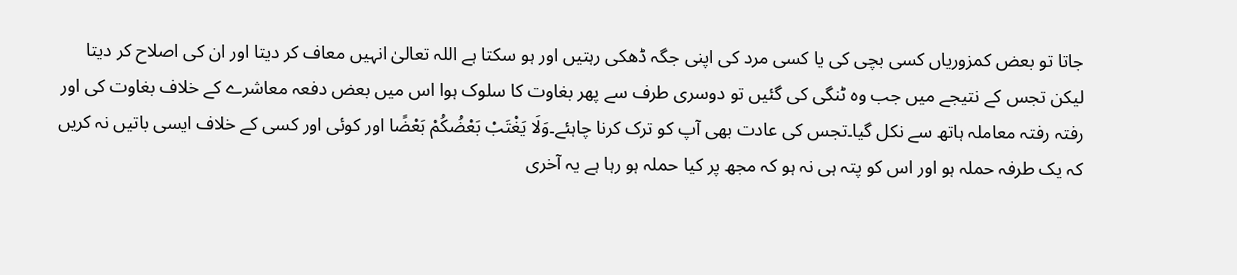جاتا تو بعض کمزوریاں کسی بچی کی یا کسی مرد کی اپنی جگہ ڈھکی رہتیں اور ہو سکتا ہے اللہ تعالیٰ انہیں معاف کر دیتا اور ان کی اصلاح کر دیتا لیکن تجس کے نتیجے میں جب وہ ٹنگی کی گئیں تو دوسری طرف سے پھر بغاوت کا سلوک ہوا اس میں بعض دفعہ معاشرے کے خلاف بغاوت کی اور رفتہ رفتہ معاملہ ہاتھ سے نکل گیا۔تجس کی عادت بھی آپ کو ترک کرنا چاہئے۔وَلَا يَغْتَبْ بَعْضُكُمْ بَعْضًا اور کوئی اور کسی کے خلاف ایسی باتیں نہ کریں کہ یک طرفہ حملہ ہو اور اس کو پتہ ہی نہ ہو کہ مجھ پر کیا حملہ ہو رہا ہے یہ آخری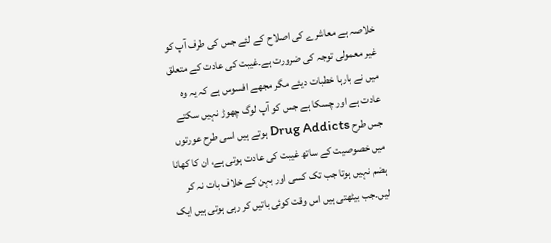خلاصہ ہے معاشرے کی اصلاح کے لئے جس کی طرف آپ کو غیر معمولی توجہ کی ضرورت ہے۔غیبت کی عادت کے متعلق میں نے بارہا خطبات دیئے مگر مجھے افسوس ہے کہ یہ وہ عادت ہے اور چسکا ہے جس کو آپ لوگ چھوڑ نہیں سکتے جس طرح Drug Addicts ہوتے ہیں اسی طرح عورتوں میں خصوصیت کے ساتھ غیبت کی عادت ہوتی ہے، ان کا کھانا ہضم نہیں ہوتا جب تک کسی اور بہن کے خلاف بات نہ کر لیں۔جب بیٹھتی ہیں اس وقت کوئی باتیں کر رہی ہوتی ہیں ایک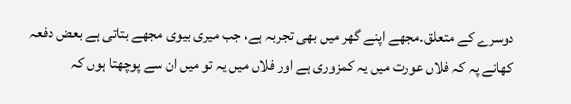دوسرے کے متعلق۔مجھے اپنے گھر میں بھی تجربہ ہے، جب میری بیوی مجھے بتاتی ہے بعض دفعہ کھانے پہ کہ فلاں عورت میں یہ کمزوری ہے اور فلاں میں یہ تو میں ان سے پوچھتا ہوں کہ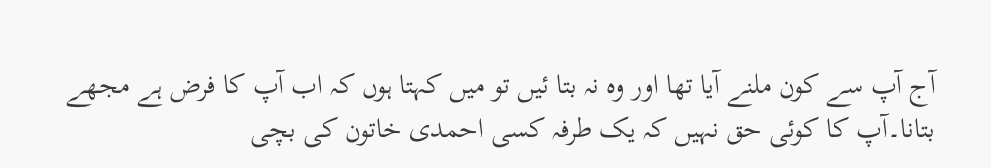آج آپ سے کون ملنے آیا تھا اور وہ نہ بتا ئیں تو میں کہتا ہوں کہ اب آپ کا فرض ہے مجھے بتانا۔آپ کا کوئی حق نہیں کہ یک طرفہ کسی احمدی خاتون کی بچی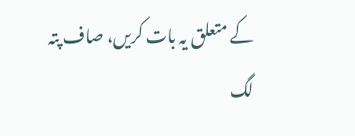کے متعلق یہ بات کریں، صاف پتہ لگ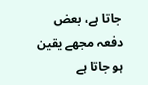جاتا ہے، بعض دفعہ مجھے یقین ہو جاتا ہے